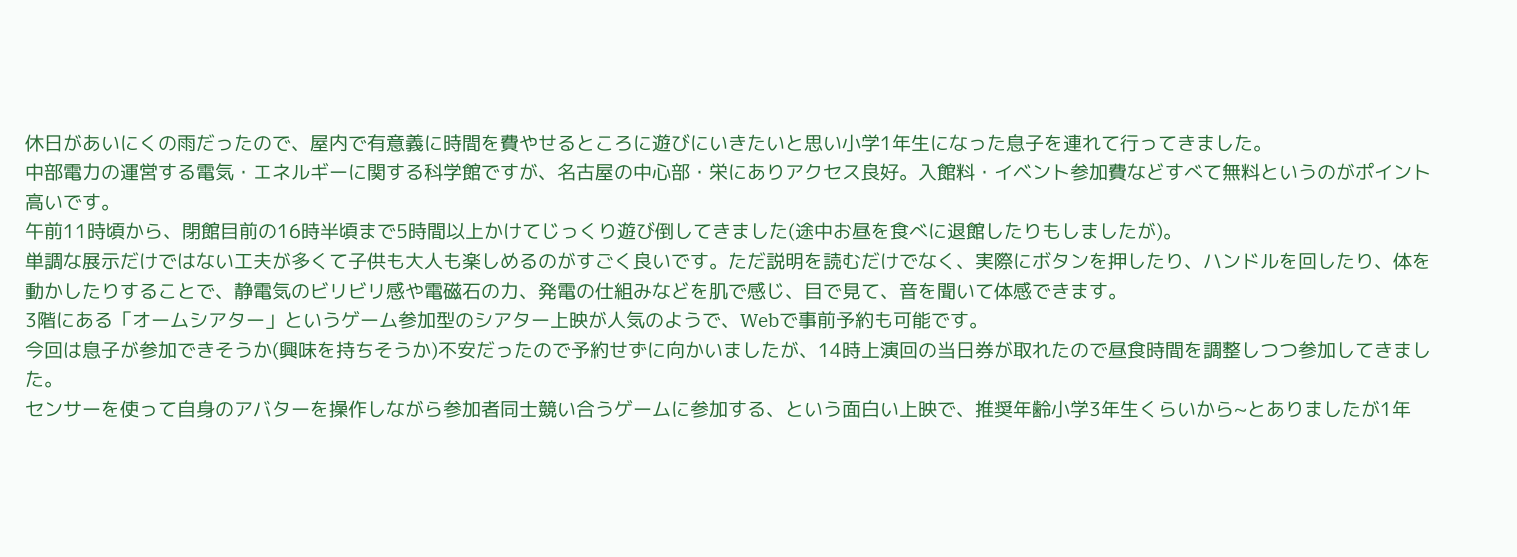休日があいにくの雨だったので、屋内で有意義に時間を費やせるところに遊びにいきたいと思い小学1年生になった息子を連れて行ってきました。
中部電力の運営する電気・エネルギーに関する科学館ですが、名古屋の中心部・栄にありアクセス良好。入館料・イベント参加費などすべて無料というのがポイント高いです。
午前11時頃から、閉館目前の16時半頃まで5時間以上かけてじっくり遊び倒してきました(途中お昼を食べに退館したりもしましたが)。
単調な展示だけではない工夫が多くて子供も大人も楽しめるのがすごく良いです。ただ説明を読むだけでなく、実際にボタンを押したり、ハンドルを回したり、体を動かしたりすることで、静電気のビリビリ感や電磁石の力、発電の仕組みなどを肌で感じ、目で見て、音を聞いて体感できます。
3階にある「オームシアター」というゲーム参加型のシアター上映が人気のようで、Webで事前予約も可能です。
今回は息子が参加できそうか(興味を持ちそうか)不安だったので予約せずに向かいましたが、14時上演回の当日券が取れたので昼食時間を調整しつつ参加してきました。
センサーを使って自身のアバターを操作しながら参加者同士競い合うゲームに参加する、という面白い上映で、推奨年齢小学3年生くらいから~とありましたが1年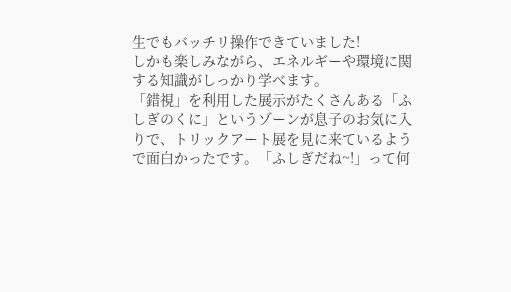生でもバッチリ操作できていました!
しかも楽しみながら、エネルギーや環境に関する知識がしっかり学べます。
「錯視」を利用した展示がたくさんある「ふしぎのくに」というゾーンが息子のお気に入りで、トリックアート展を見に来ているようで面白かったです。「ふしぎだね~!」って何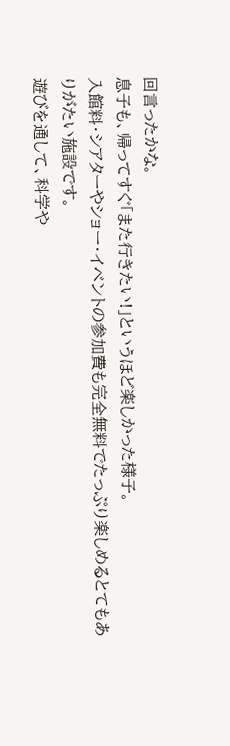回言ったかな。
息子も、帰ってすぐ「また行きたい!」というほど楽しかった様子。
入館料・シアターやショー・イベントの参加費も完全無料でたっぷり楽しめるとてもありがたい施設です。
遊びを通して、科学や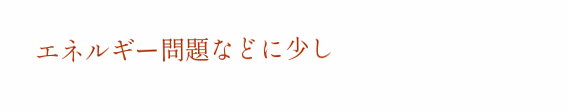エネルギー問題などに少し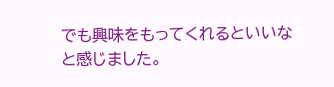でも興味をもってくれるといいなと感じました。